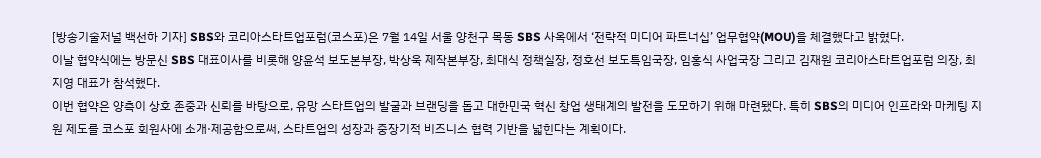[방송기술저널 백선하 기자] SBS와 코리아스타트업포럼(코스포)은 7월 14일 서울 양천구 목동 SBS 사옥에서 ‘전략적 미디어 파트너십’ 업무협약(MOU)을 체결했다고 밝혔다.
이날 협약식에는 방문신 SBS 대표이사를 비롯해 양윤석 보도본부장, 박상욱 제작본부장, 최대식 정책실장, 정호선 보도특임국장, 임홍식 사업국장 그리고 김재원 코리아스타트업포럼 의장, 최지영 대표가 참석했다.
이번 협약은 양측이 상호 존중과 신뢰를 바탕으로, 유망 스타트업의 발굴과 브랜딩을 돕고 대한민국 혁신 창업 생태계의 발전을 도모하기 위해 마련됐다. 특히 SBS의 미디어 인프라와 마케팅 지원 제도를 코스포 회원사에 소개·제공함으로써, 스타트업의 성장과 중장기적 비즈니스 협력 기반을 넓힌다는 계획이다.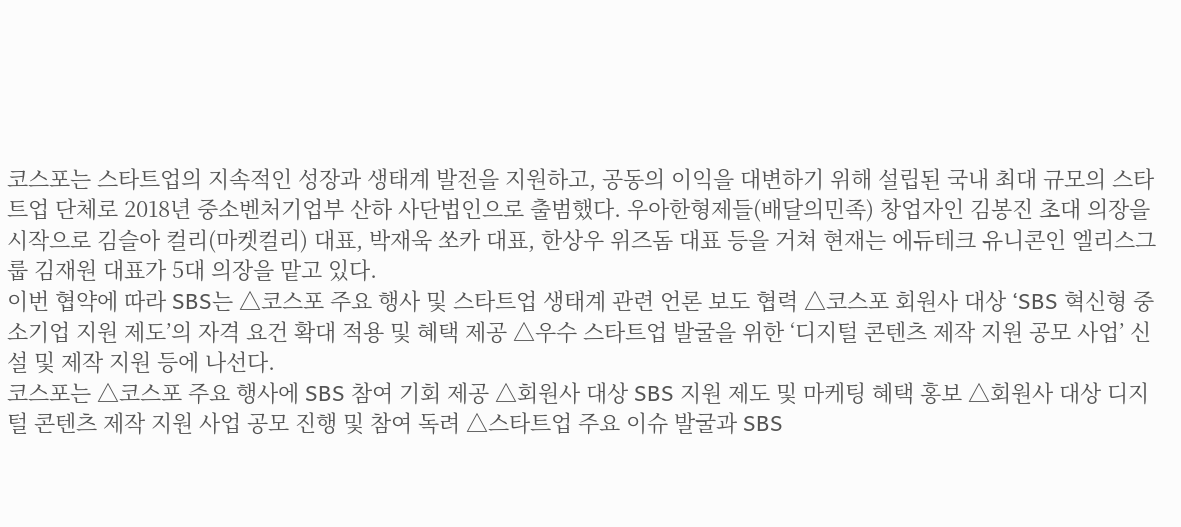코스포는 스타트업의 지속적인 성장과 생태계 발전을 지원하고, 공동의 이익을 대변하기 위해 설립된 국내 최대 규모의 스타트업 단체로 2018년 중소벤처기업부 산하 사단법인으로 출범했다. 우아한형제들(배달의민족) 창업자인 김봉진 초대 의장을 시작으로 김슬아 컬리(마켓컬리) 대표, 박재욱 쏘카 대표, 한상우 위즈돔 대표 등을 거쳐 현재는 에듀테크 유니콘인 엘리스그룹 김재원 대표가 5대 의장을 맡고 있다.
이번 협약에 따라 SBS는 △코스포 주요 행사 및 스타트업 생태계 관련 언론 보도 협력 △코스포 회원사 대상 ‘SBS 혁신형 중소기업 지원 제도’의 자격 요건 확대 적용 및 혜택 제공 △우수 스타트업 발굴을 위한 ‘디지털 콘텐츠 제작 지원 공모 사업’ 신설 및 제작 지원 등에 나선다.
코스포는 △코스포 주요 행사에 SBS 참여 기회 제공 △회원사 대상 SBS 지원 제도 및 마케팅 혜택 홍보 △회원사 대상 디지털 콘텐츠 제작 지원 사업 공모 진행 및 참여 독려 △스타트업 주요 이슈 발굴과 SBS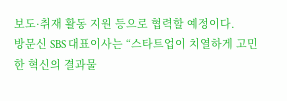보도·취재 활동 지원 등으로 협력할 예정이다.
방문신 SBS 대표이사는 “스타트업이 치열하게 고민한 혁신의 결과물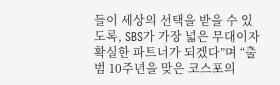들이 세상의 선택을 받을 수 있도록, SBS가 가장 넓은 무대이자 확실한 파트너가 되겠다”며 “출범 10주년을 맞은 코스포의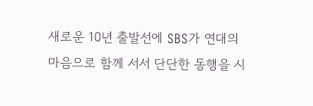새로운 10년 출발선에 SBS가 연대의 마음으로 함께 서서 단단한 동행을 시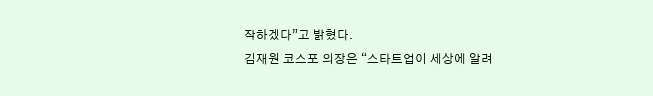작하겠다”고 밝혔다.
김재원 코스포 의장은 “스타트업이 세상에 알려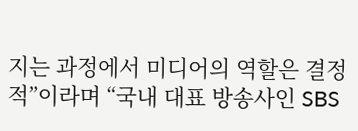지는 과정에서 미디어의 역할은 결정적”이라며 “국내 대표 방송사인 SBS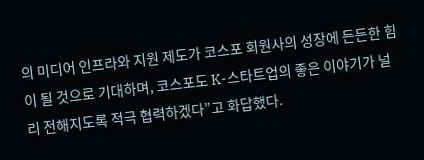의 미디어 인프라와 지원 제도가 코스포 회원사의 성장에 든든한 힘이 될 것으로 기대하며, 코스포도 K-스타트업의 좋은 이야기가 널리 전해지도록 적극 협력하겠다”고 화답했다.